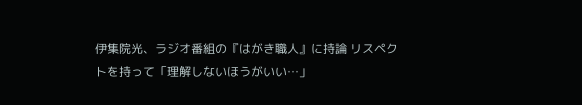伊集院光、ラジオ番組の『はがき職人』に持論 リスペクトを持って「理解しないほうがいい…」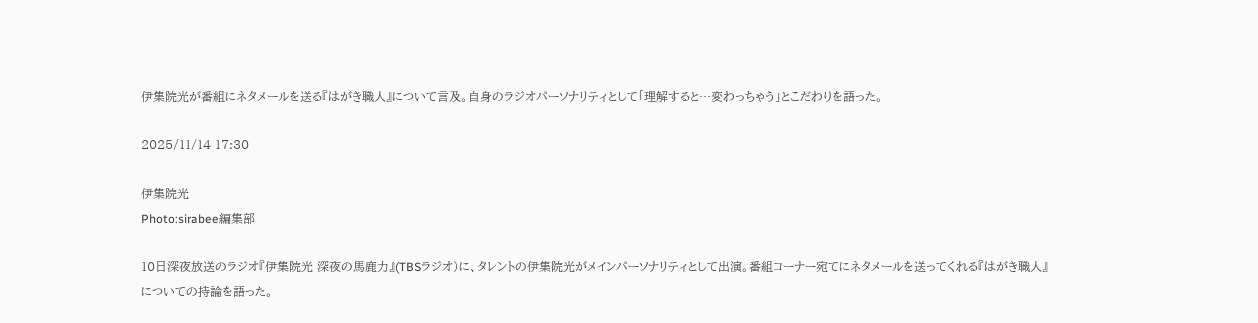伊集院光が番組にネタメールを送る『はがき職人』について言及。自身のラジオパーソナリティとして「理解すると…変わっちゃう」とこだわりを語った。

2025/11/14 17:30

伊集院光
Photo:sirabee編集部

10日深夜放送のラジオ『伊集院光 深夜の馬鹿力』(TBSラジオ)に、タレントの伊集院光がメインパーソナリティとして出演。番組コーナー宛てにネタメールを送ってくれる『はがき職人』についての持論を語った。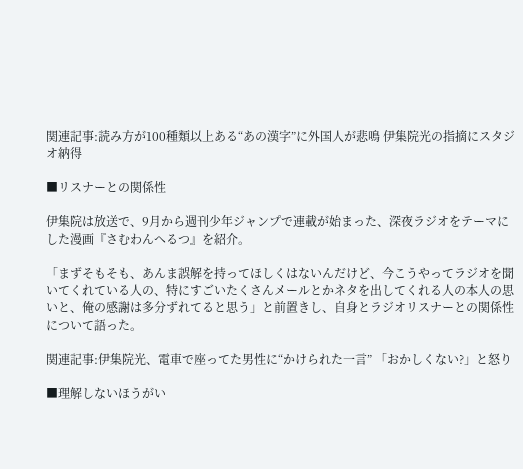関連記事:読み方が100種類以上ある“あの漢字”に外国人が悲鳴 伊集院光の指摘にスタジオ納得

■リスナーとの関係性

伊集院は放送で、9月から週刊少年ジャンプで連載が始まった、深夜ラジオをテーマにした漫画『さむわんへるつ』を紹介。

「まずそもそも、あんま誤解を持ってほしくはないんだけど、今こうやってラジオを聞いてくれている人の、特にすごいたくさんメールとかネタを出してくれる人の本人の思いと、俺の感謝は多分ずれてると思う」と前置きし、自身とラジオリスナーとの関係性について語った。

関連記事:伊集院光、電車で座ってた男性に“かけられた一言” 「おかしくない?」と怒り

■理解しないほうがい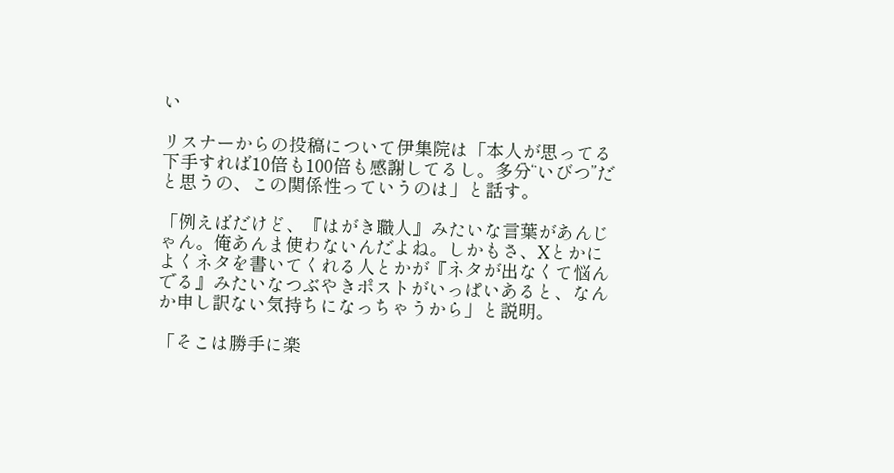い

リスナーからの投稿について伊集院は「本人が思ってる下手すれば10倍も100倍も感謝してるし。多分“いびつ”だと思うの、この関係性っていうのは」と話す。

「例えばだけど、『はがき職人』みたいな言葉があんじゃん。俺あんま使わないんだよね。しかもさ、Xとかによくネタを書いてくれる人とかが『ネタが出なくて悩んでる』みたいなつぶやきポストがいっぱいあると、なんか申し訳ない気持ちになっちゃうから」と説明。

「そこは勝手に楽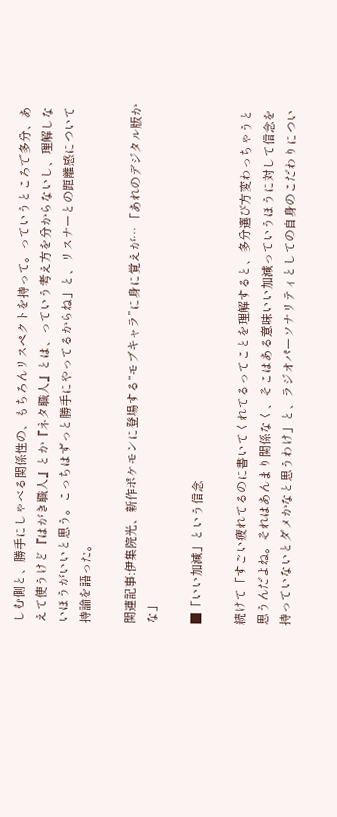しむ側と、勝手にしゃべる関係性の、もちろんリスペクトを持って。っていうところで多分、あえて使うけど『はがき職人』とか『ネタ職人』とは、っていう考え方を分からないし、理解しないほうがいいと思う。こっちはずっと勝手にやってるからね」と、リスナーとの距離感について持論を語った。

関連記事:伊集院光、新作ポケモンに登場する“モブキャラ”に身に覚えが… 「あれのデジタル版かな」

■「いい加減」という信念

続けて「すごい疲れてるのに書いてくれてるってことを理解すると、多分選び方変わっちゃうと思うんだよね。それはあんまり関係なく、そこはある意味いい加減っていうほうに対して信念を持っていないとダメかなと思うわけ」と、ラジオパーソナリティとしての自身のこだわりについ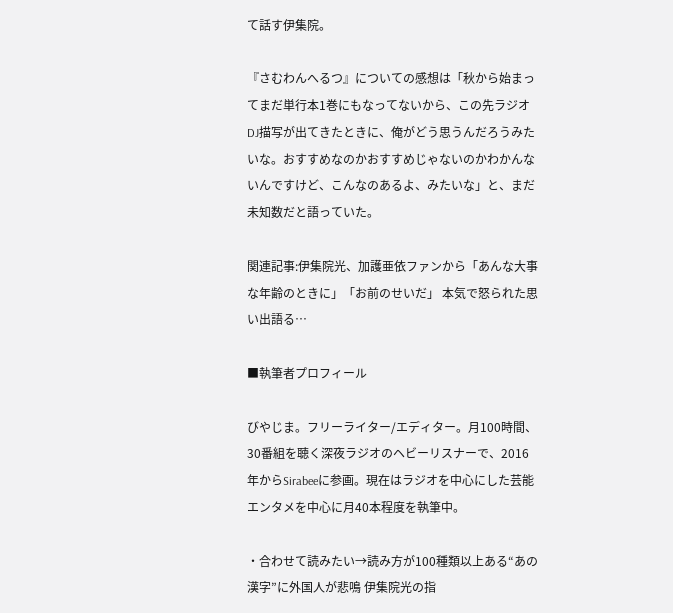て話す伊集院。

『さむわんへるつ』についての感想は「秋から始まってまだ単行本1巻にもなってないから、この先ラジオDJ描写が出てきたときに、俺がどう思うんだろうみたいな。おすすめなのかおすすめじゃないのかわかんないんですけど、こんなのあるよ、みたいな」と、まだ未知数だと語っていた。

関連記事:伊集院光、加護亜依ファンから「あんな大事な年齢のときに」「お前のせいだ」 本気で怒られた思い出語る…

■執筆者プロフィール

びやじま。フリーライター/エディター。月100時間、30番組を聴く深夜ラジオのヘビーリスナーで、2016年からSirabeeに参画。現在はラジオを中心にした芸能エンタメを中心に月40本程度を執筆中。

・合わせて読みたい→読み方が100種類以上ある“あの漢字”に外国人が悲鳴 伊集院光の指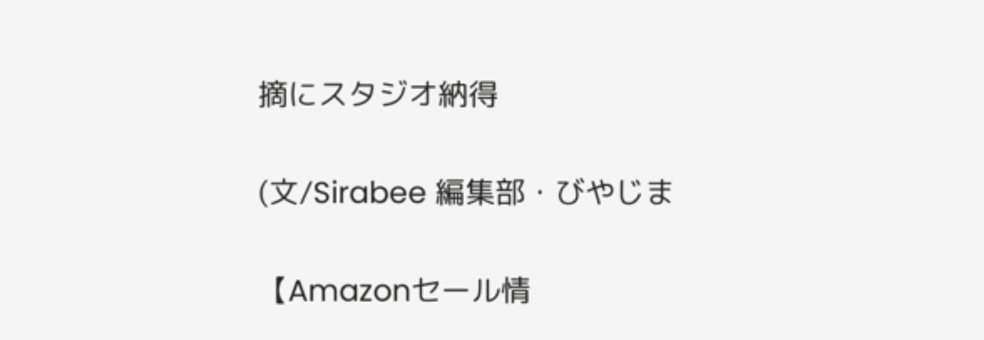摘にスタジオ納得

(文/Sirabee 編集部・びやじま

【Amazonセール情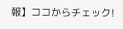報】ココからチェック!